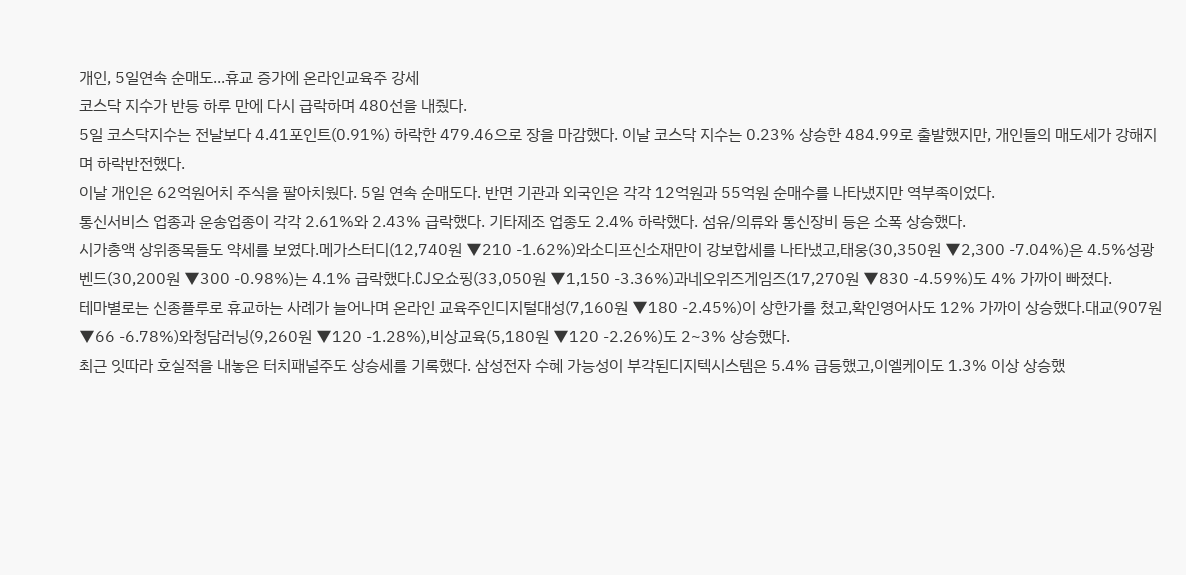개인, 5일연속 순매도...휴교 증가에 온라인교육주 강세
코스닥 지수가 반등 하루 만에 다시 급락하며 480선을 내줬다.
5일 코스닥지수는 전날보다 4.41포인트(0.91%) 하락한 479.46으로 장을 마감했다. 이날 코스닥 지수는 0.23% 상승한 484.99로 출발했지만, 개인들의 매도세가 강해지며 하락반전했다.
이날 개인은 62억원어치 주식을 팔아치웠다. 5일 연속 순매도다. 반면 기관과 외국인은 각각 12억원과 55억원 순매수를 나타냈지만 역부족이었다.
통신서비스 업종과 운송업종이 각각 2.61%와 2.43% 급락했다. 기타제조 업종도 2.4% 하락했다. 섬유/의류와 통신장비 등은 소폭 상승했다.
시가총액 상위종목들도 약세를 보였다.메가스터디(12,740원 ▼210 -1.62%)와소디프신소재만이 강보합세를 나타냈고,태웅(30,350원 ▼2,300 -7.04%)은 4.5%성광벤드(30,200원 ▼300 -0.98%)는 4.1% 급락했다.CJ오쇼핑(33,050원 ▼1,150 -3.36%)과네오위즈게임즈(17,270원 ▼830 -4.59%)도 4% 가까이 빠졌다.
테마별로는 신종플루로 휴교하는 사례가 늘어나며 온라인 교육주인디지털대성(7,160원 ▼180 -2.45%)이 상한가를 쳤고,확인영어사도 12% 가까이 상승했다.대교(907원 ▼66 -6.78%)와청담러닝(9,260원 ▼120 -1.28%),비상교육(5,180원 ▼120 -2.26%)도 2~3% 상승했다.
최근 잇따라 호실적을 내놓은 터치패널주도 상승세를 기록했다. 삼성전자 수혜 가능성이 부각된디지텍시스템은 5.4% 급등했고,이엘케이도 1.3% 이상 상승했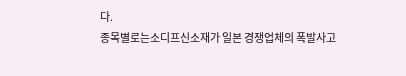다.
종목별로는소디프신소재가 일본 경쟁업체의 폭발사고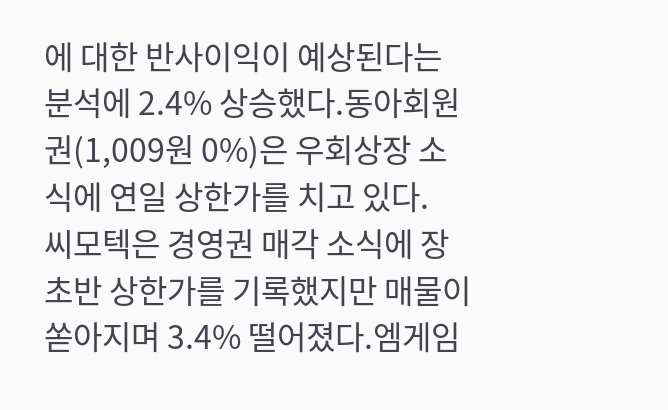에 대한 반사이익이 예상된다는 분석에 2.4% 상승했다.동아회원권(1,009원 0%)은 우회상장 소식에 연일 상한가를 치고 있다.
씨모텍은 경영권 매각 소식에 장 초반 상한가를 기록했지만 매물이 쏟아지며 3.4% 떨어졌다.엠게임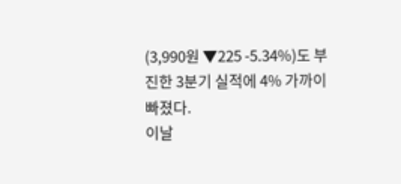(3,990원 ▼225 -5.34%)도 부진한 3분기 실적에 4% 가까이 빠졌다.
이날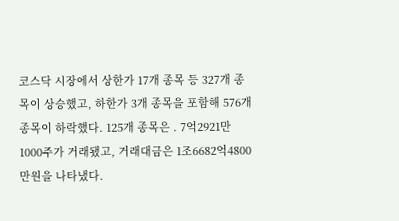코스닥 시장에서 상한가 17개 종목 등 327개 종목이 상승했고, 하한가 3개 종목을 포함해 576개 종목이 하락했다. 125개 종목은 . 7억2921만1000주가 거래됐고, 거래대금은 1조6682억4800만원을 나타냈다.